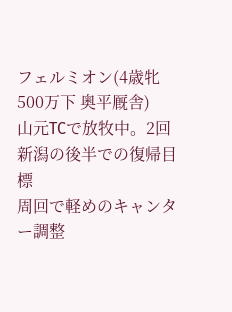フェルミオン(4歳牝 500万下 奥平厩舎)
山元TCで放牧中。2回新潟の後半での復帰目標
周回で軽めのキャンター調整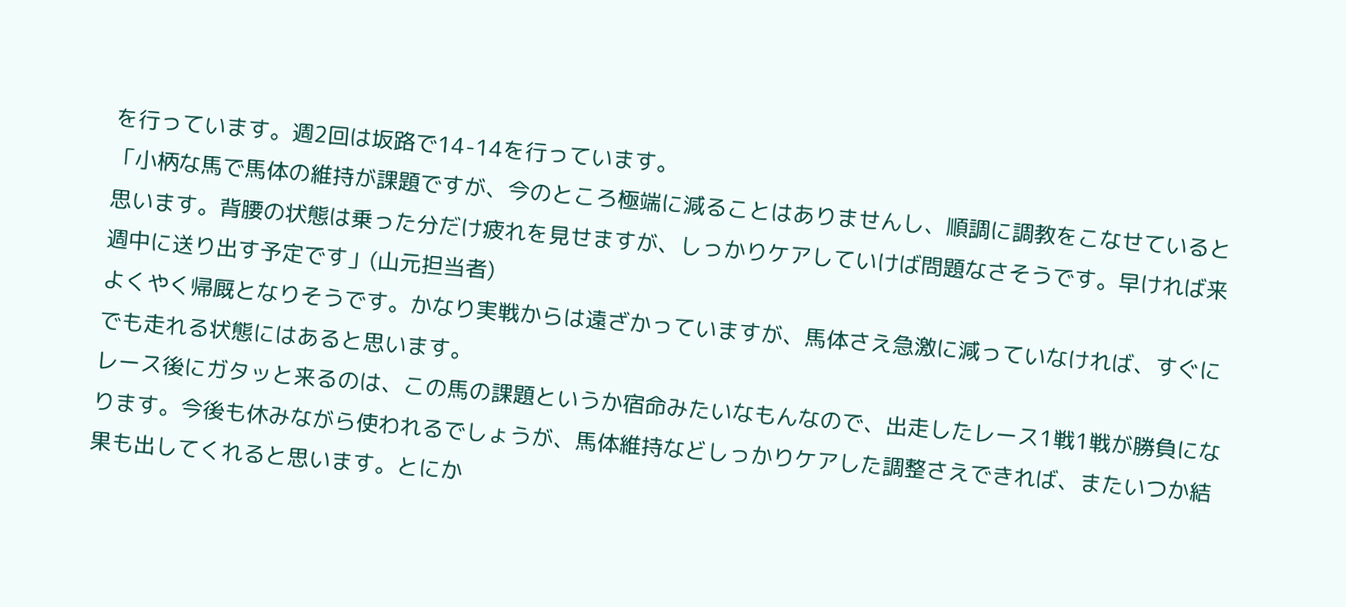を行っています。週2回は坂路で14-14を行っています。
「小柄な馬で馬体の維持が課題ですが、今のところ極端に減ることはありませんし、順調に調教をこなせていると思います。背腰の状態は乗った分だけ疲れを見せますが、しっかりケアしていけば問題なさそうです。早ければ来週中に送り出す予定です」(山元担当者)
よくやく帰厩となりそうです。かなり実戦からは遠ざかっていますが、馬体さえ急激に減っていなければ、すぐにでも走れる状態にはあると思います。
レース後にガタッと来るのは、この馬の課題というか宿命みたいなもんなので、出走したレース1戦1戦が勝負になります。今後も休みながら使われるでしょうが、馬体維持などしっかりケアした調整さえできれば、またいつか結果も出してくれると思います。とにか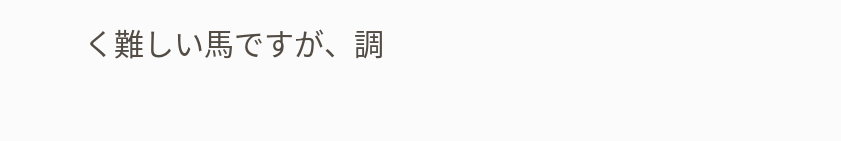く難しい馬ですが、調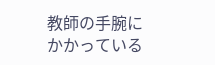教師の手腕にかかっている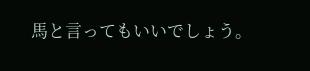馬と言ってもいいでしょう。